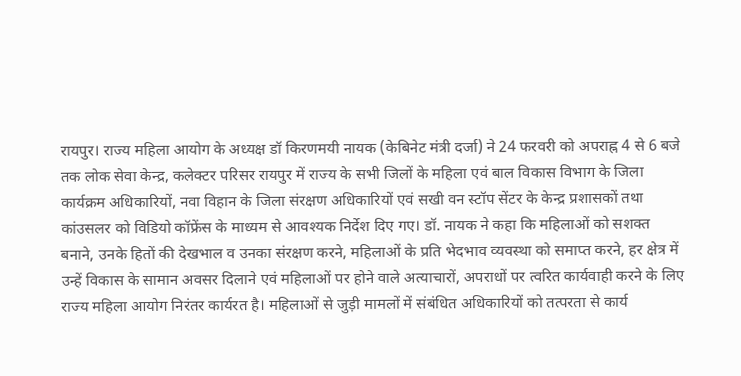रायपुर। राज्य महिला आयोग के अध्यक्ष डॉ किरणमयी नायक (केबिनेट मंत्री दर्जा) ने 24 फरवरी को अपराह्न 4 से 6 बजे तक लोक सेवा केन्द्र, कलेक्टर परिसर रायपुर में राज्य के सभी जिलों के महिला एवं बाल विकास विभाग के जिला कार्यक्रम अधिकारियों, नवा विहान के जिला संरक्षण अधिकारियों एवं सखी वन स्टॉप सेंटर के केन्द्र प्रशासकों तथा कांउसलर को विडियो कॉफ्रेंस के माध्यम से आवश्यक निर्देश दिए गए। डॉ. नायक ने कहा कि महिलाओं को सशक्त बनाने, उनके हितों की देखभाल व उनका संरक्षण करने, महिलाओं के प्रति भेदभाव व्यवस्था को समाप्त करने, हर क्षेत्र में उन्हें विकास के सामान अवसर दिलाने एवं महिलाओं पर होने वाले अत्याचारों, अपराधों पर त्वरित कार्यवाही करने के लिए राज्य महिला आयोग निरंतर कार्यरत है। महिलाओं से जुड़ी मामलों में संबंधित अधिकारियों को तत्परता से कार्य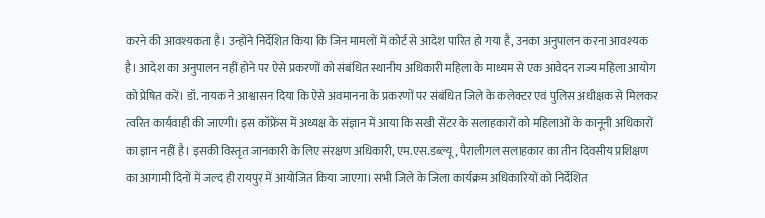करने की आवश्यकता है। उन्होंने निर्देशित किया कि जिन मामलों में कोर्ट से आदेश पारित हो गया है, उनका अनुपालन करना आवश्यक है। आदेश का अनुपालन नहीं होने पर ऐसे प्रकरणों को संबंधित स्थानीय अधिकारी महिला के माध्यम से एक आवेदन राज्य महिला आयोग को प्रेषित करें। डॉ. नायक ने आश्वासन दिया कि ऐसे अवमानना के प्रकरणों पर संबंधित जिले के कलेक्टर एवं पुलिस अधीक्षक से मिलकर त्वरित कार्यवाही की जाएगी। इस कॉफ्रेंस में अध्यक्ष के संज्ञान में आया कि सखी सेंटर के सलाहकारों को महिलाओं के कानूनी अधिकारों का ज्ञान नहीं है। इसकी विस्तृत जानकारी के लिए संरक्षण अधिकारी, एम.एस.डब्ल्यू, पैरालीगल सलाहकार का तीन दिवसीय प्रशिक्षण का आगामी दिनों में जल्द ही रायपुर में आयोजित किया जाएगा। सभी जिले के जिला कार्यक्रम अधिकारियों को निर्देशित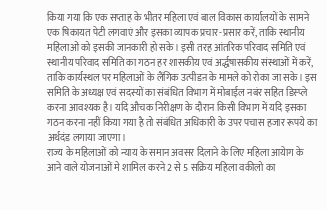किया गया कि एक सप्ताह के भीतर महिला एवं बाल विकास कार्यालयों के सामने एक षिकायत पेटी लगवाएं और इसका व्यापक प्रचार-प्रसार करें, ताकि स्थानीय महिलाओं को इसकी जानकारी हो सके। इसी तरह आंतरिक परिवाद समिति एवं स्थानीय परिवाद समिति का गठन हर शासकीय एवं अर्द्धषासकीय संस्थाओं में करें, ताकि कार्यस्थल पर महिलाओं के लैंगिक उत्पीडऩ के मामले को रोका जा सके। इस समिति के अध्यक्ष एवं सदस्यों का संबंधित विभाग में मोबाईल नबंर सहित डिस्प्ले करना आवश्यक है। यदि औचक निरीक्षण के दौरान किसी विभाग में यदि इसका गठन करना नहीं किया गया है तो संबंधित अधिकारी के उपर पचास हजार रूपये का अर्थदंड लगाया जाएगा।
राज्य के महिलाओं को न्याय के समान अवसर दिलाने के लिए महिला आयेाग के आने वाले योजनाओं मे शामिल करने 2 से 5 सक्रिय महिला वकीलो का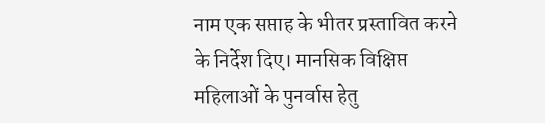नाम एक सप्ताह के भीतर प्रस्तावित करने के निर्देश दिए। मानसिक विक्षिप्त महिलाओं के पुनर्वास हेतु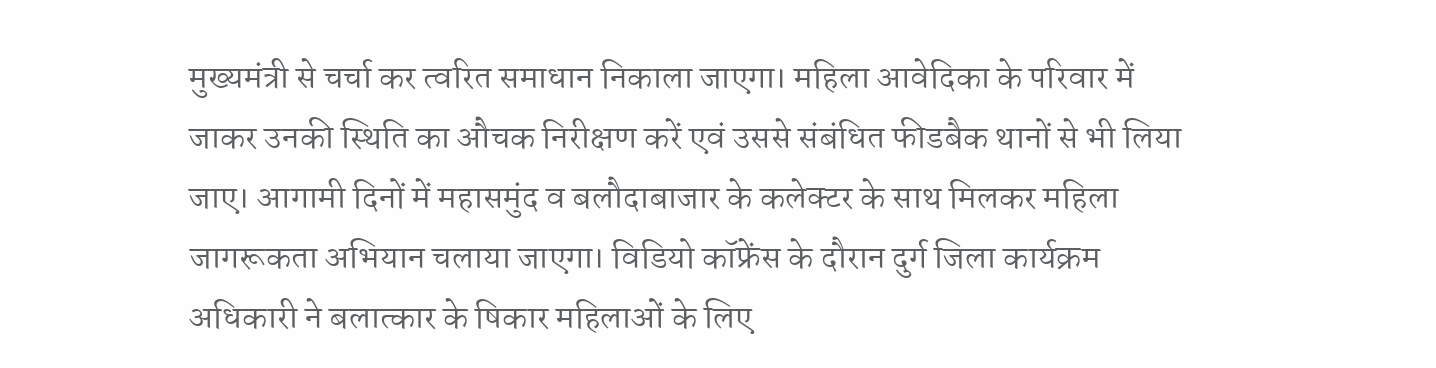मुख्यमंत्री से चर्चा कर त्वरित समाधान निकाला जाएगा। महिला आवेदिका के परिवार में जाकर उनकी स्थिति का औचक निरीक्षण करें एवं उससे संबंधित फीडबैक थानों से भी लिया जाए। आगामी दिनों में महासमुंद व बलौदाबाजार के कलेक्टर के साथ मिलकर महिला जागरूकता अभियान चलाया जाएगा। विडियो कॉफ्रेंस के दौरान दुर्ग जिला कार्यक्रम अधिकारी ने बलात्कार के षिकार महिलाओं के लिए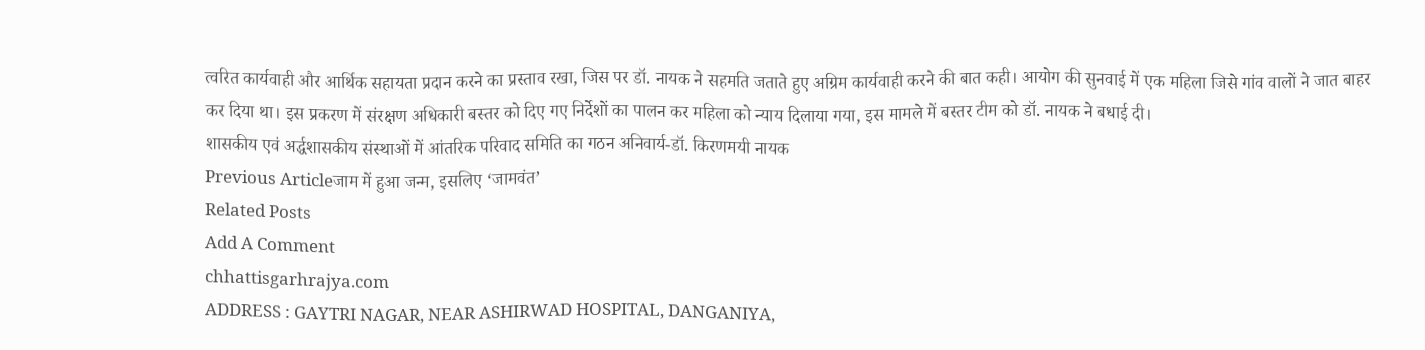त्वरित कार्यवाही और आर्थिक सहायता प्रदान करने का प्रस्ताव रखा, जिस पर डॉ. नायक ने सहमति जताते हुए अग्रिम कार्यवाही करने की बात कही। आयोग की सुनवाई में एक महिला जिसे गांव वालों ने जात बाहर कर दिया था। इस प्रकरण में संरक्षण अधिकारी बस्तर को दिए गए निर्देशों का पालन कर महिला को न्याय दिलाया गया, इस मामले में बस्तर टीम को डॉ. नायक ने बधाई दी।
शासकीय एवं अर्द्धशासकीय संस्थाओं में आंतरिक परिवाद समिति का गठन अनिवार्य-डॉ. किरणमयी नायक
Previous Articleजाम में हुआ जन्म, इसलिए ‘जामवंत’
Related Posts
Add A Comment
chhattisgarhrajya.com
ADDRESS : GAYTRI NAGAR, NEAR ASHIRWAD HOSPITAL, DANGANIYA,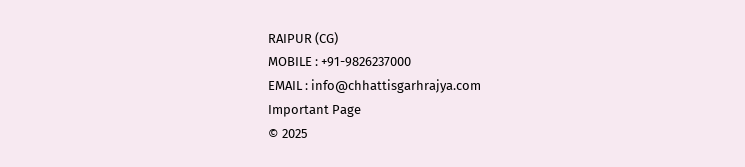RAIPUR (CG)
MOBILE : +91-9826237000
EMAIL : info@chhattisgarhrajya.com
Important Page
© 2025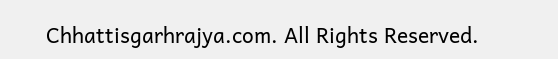Chhattisgarhrajya.com. All Rights Reserved.